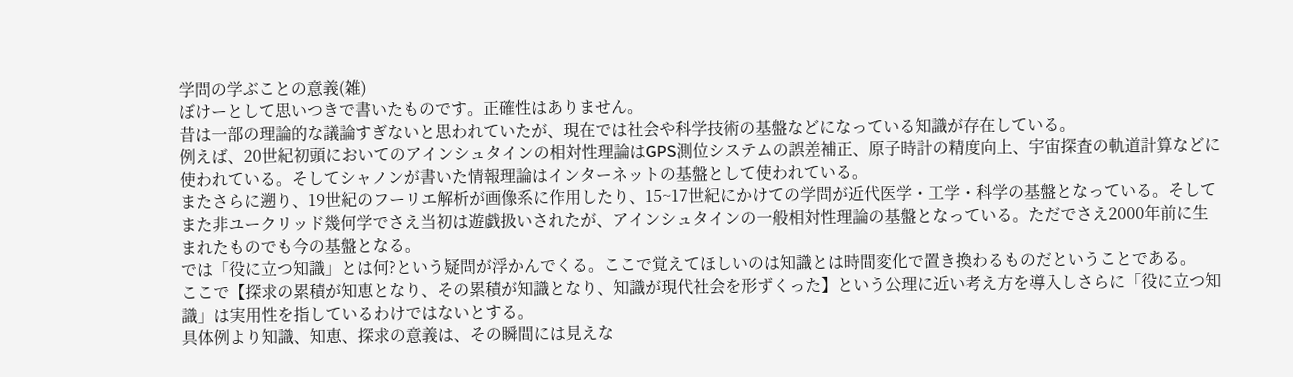学問の学ぶことの意義(雑)
ぼけーとして思いつきで書いたものです。正確性はありません。
昔は一部の理論的な議論すぎないと思われていたが、現在では社会や科学技術の基盤などになっている知識が存在している。
例えば、20世紀初頭においてのアインシュタインの相対性理論はGPS測位システムの誤差補正、原子時計の精度向上、宇宙探査の軌道計算などに使われている。そしてシャノンが書いた情報理論はインターネットの基盤として使われている。
またさらに遡り、19世紀のフーリエ解析が画像系に作用したり、15~17世紀にかけての学問が近代医学・工学・科学の基盤となっている。そしてまた非ユークリッド幾何学でさえ当初は遊戯扱いされたが、アインシュタインの一般相対性理論の基盤となっている。ただでさえ2000年前に生まれたものでも今の基盤となる。
では「役に立つ知識」とは何?という疑問が浮かんでくる。ここで覚えてほしいのは知識とは時間変化で置き換わるものだということである。
ここで【探求の累積が知恵となり、その累積が知識となり、知識が現代社会を形ずくった】という公理に近い考え方を導入しさらに「役に立つ知識」は実用性を指しているわけではないとする。
具体例より知識、知恵、探求の意義は、その瞬間には見えな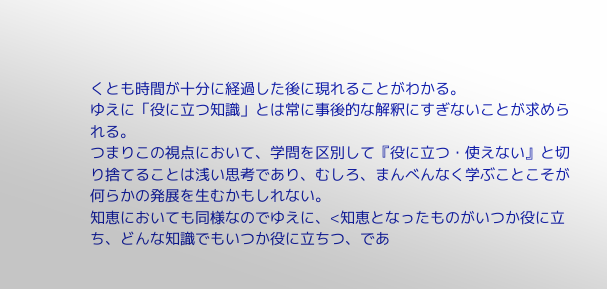くとも時間が十分に経過した後に現れることがわかる。
ゆえに「役に立つ知識」とは常に事後的な解釈にすぎないことが求められる。
つまりこの視点において、学問を区別して『役に立つ・使えない』と切り捨てることは浅い思考であり、むしろ、まんべんなく学ぶことこそが何らかの発展を生むかもしれない。
知恵においても同様なのでゆえに、<知恵となったものがいつか役に立ち、どんな知識でもいつか役に立ちつ、であ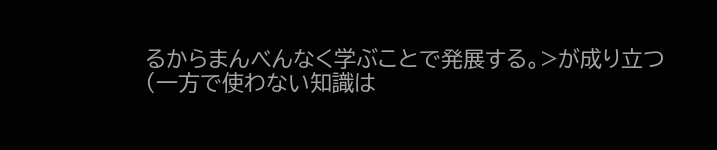るからまんべんなく学ぶことで発展する。>が成り立つ
(一方で使わない知識は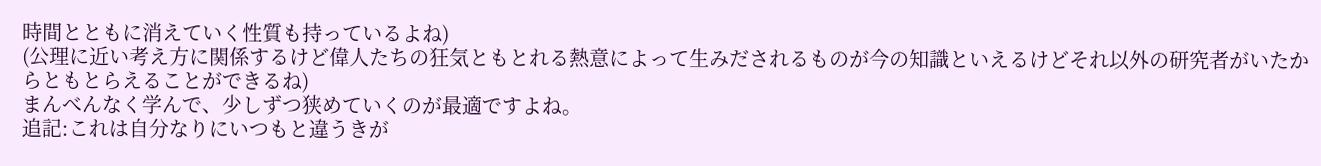時間とともに消えていく性質も持っているよね)
(公理に近い考え方に関係するけど偉人たちの狂気ともとれる熱意によって生みだされるものが今の知識といえるけどそれ以外の研究者がいたからともとらえることができるね)
まんべんなく学んで、少しずつ狭めていくのが最適ですよね。
追記:これは自分なりにいつもと違うきが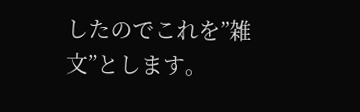したのでこれを”雑文”とします。